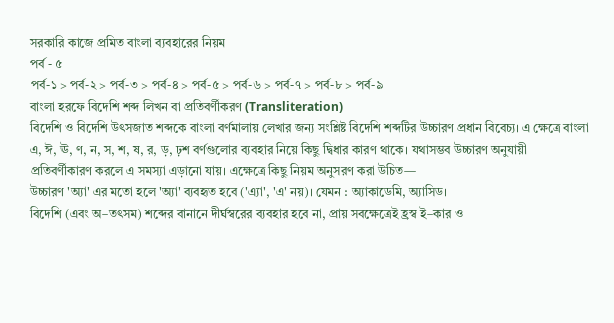সরকারি কাজে প্রমিত বাংলা ব্যবহারের নিয়ম
পর্ব - ৫
পর্ব-১ > পর্ব-২ > পর্ব-৩ > পর্ব-৪ > পর্ব-৫ > পর্ব-৬ > পর্ব-৭ > পর্ব-৮ > পর্ব-৯
বাংলা হরফে বিদেশি শব্দ লিখন বা প্রতিবর্ণীকরণ (Transliteration)
বিদেশি ও বিদেশি উৎসজাত শব্দকে বাংলা বর্ণমালায় লেখার জন্য সংশ্লিষ্ট বিদেশি শব্দটির উচ্চারণ প্রধান বিবেচ্য। এ ক্ষেত্রে বাংলা এ, ঈ, ঊ, ণ, ন, স, শ, ষ, র, ড়, ঢ়শ বর্ণগুলোর ব্যবহার নিয়ে কিছু দ্বিধার কারণ থাকে। যথাসম্ভব উচ্চারণ অনুযায়ী প্রতিবর্ণীকারণ করলে এ সমস্যা এড়ানো যায়। এক্ষেত্রে কিছু নিয়ম অনুসরণ করা উচিত—
উচ্চারণ 'অ্যা' এর মতো হলে 'অ্যা' ব্যবহৃত হবে ('এ্যা', 'এ' নয়)। যেমন : অ্যাকাডেমি, অ্যাসিড।
বিদেশি (এবং অ–তৎসম) শব্দের বানানে দীর্ঘস্বরের ব্যবহার হবে না, প্রায় সবক্ষেত্রেই হ্রস্ব ই–কার ও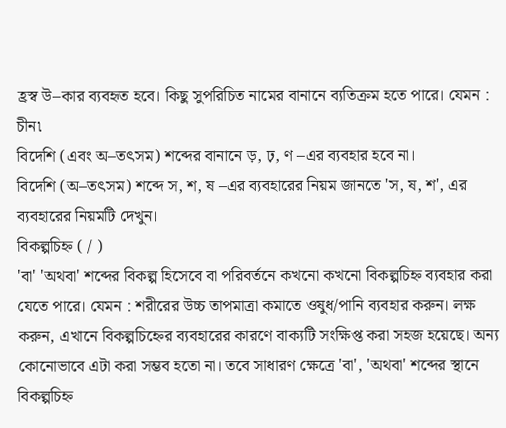হ্রস্ব উ–কার ব্যবহৃত হবে। কিছু সুপরিচিত নামের বানানে ব্যতিক্রম হতে পারে। যেমন : চীন৷
বিদেশি (এবং অ–তৎসম) শব্দের বানানে ড়, ঢ়, ণ –এর ব্যবহার হবে না।
বিদেশি (অ–তৎসম) শব্দে স, শ, ষ –এর ব্যবহারের নিয়ম জানতে 'স, ষ, শ', এর ব্যবহারের নিয়মটি দেখুন।
বিকল্পচিহ্ন ( / )
'বা' 'অথবা' শব্দের বিকল্প হিসেবে বা পরিবর্তনে কখনো কখনো বিকল্পচিহ্ন ব্যবহার করা যেতে পারে। যেমন : শরীরের উচ্চ তাপমাত্রা কমাতে ওষুধ/পানি ব্যবহার করুন। লক্ষ করুন, এখানে বিকল্পচিহ্নের ব্যবহারের কারণে বাক্যটি সংক্ষিপ্ত করা সহজ হয়েছে। অন্য কোনোভাবে এটা করা সম্ভব হতো না। তবে সাধারণ ক্ষেত্রে 'বা', 'অথবা' শব্দের স্থানে বিকল্পচিহ্ন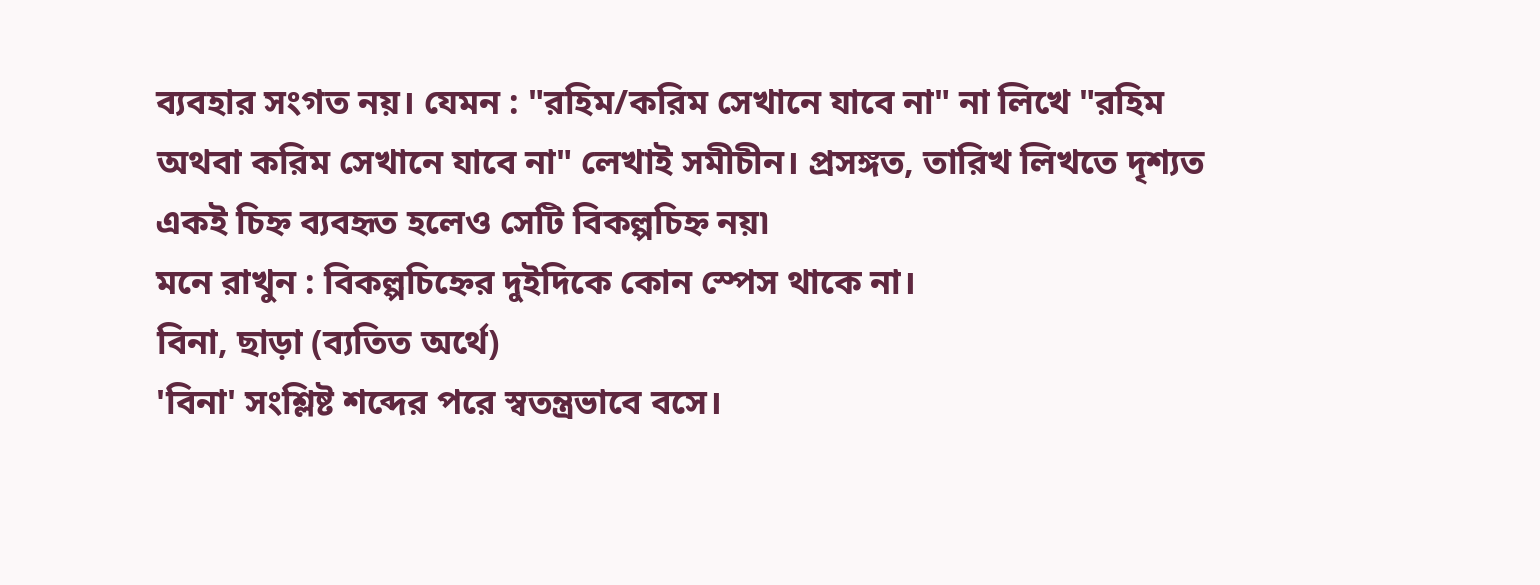ব্যবহার সংগত নয়। যেমন : "রহিম/করিম সেখানে যাবে না" না লিখে "রহিম অথবা করিম সেখানে যাবে না" লেখাই সমীচীন। প্রসঙ্গত, তারিখ লিখতে দৃশ্যত একই চিহ্ন ব্যবহৃত হলেও সেটি বিকল্পচিহ্ন নয়৷
মনে রাখুন : বিকল্পচিহ্নের দুইদিকে কোন স্পেস থাকে না।
বিনা, ছাড়া (ব্যতিত অর্থে)
'বিনা' সংশ্লিষ্ট শব্দের পরে স্বতন্ত্রভাবে বসে।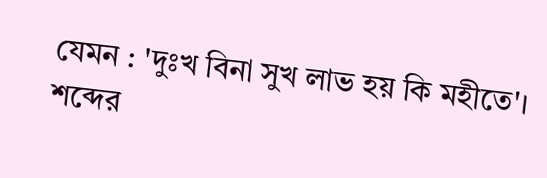যেমন : 'দুঃখ বিনা সুখ লাভ হয় কি মহীতে'। শব্দের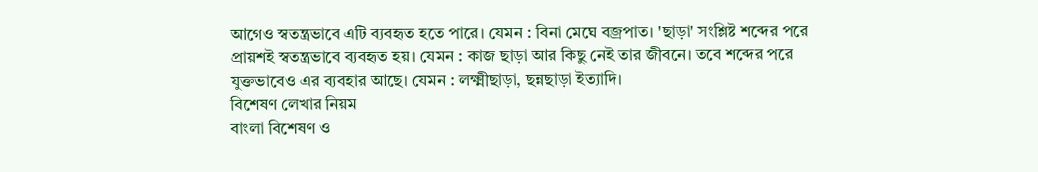আগেও স্বতন্ত্রভাবে এটি ব্যবহৃত হতে পারে। যেমন : বিনা মেঘে বজ্রপাত। 'ছাড়া' সংশ্লিষ্ট শব্দের পরে প্রায়শই স্বতন্ত্রভাবে ব্যবহৃত হয়। যেমন : কাজ ছাড়া আর কিছু নেই তার জীবনে। তবে শব্দের পরে যুক্তভাবেও এর ব্যবহার আছে। যেমন : লক্ষ্মীছাড়া, ছন্নছাড়া ইত্যাদি।
বিশেষণ লেখার নিয়ম
বাংলা বিশেষণ ও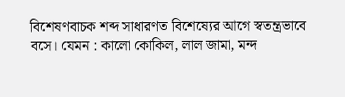বিশেষণবাচক শব্দ সাধারণত বিশেষ্যের আগে স্বতন্ত্রভাবে বসে। যেমন : কালো কোকিল, লাল জামা, মন্দ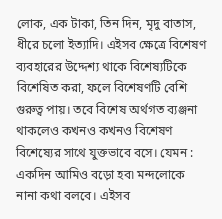লোক, এক টাকা, তিন দিন, মৃদু বাতাস, ধীরে চলো ইত্যাদি। এইসব ক্ষেত্রে বিশেষণ ব্যবহারের উদ্দেশ্য থাকে বিশেষ্যটিকে বিশেষিত করা, ফলে বিশেষণটি বেশি গুরুত্ব পায়। তবে বিশেষ অর্থগত ব্যঞ্জনা থাকলেও কখনও কখনও বিশেষণ বিশেষ্যের সাথে যুক্তভাবে বসে। যেমন : একদিন আমিও বড়ো হব৷ মন্দলোকে নানা কথা বলবে। এইসব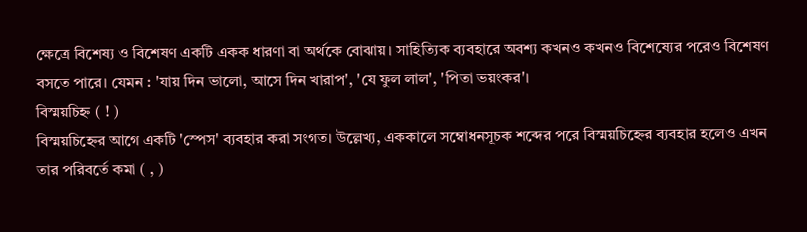ক্ষেত্রে বিশেষ্য ও বিশেষণ একটি একক ধারণা বা অর্থকে বোঝায়। সাহিত্যিক ব্যবহারে অবশ্য কখনও কখনও বিশেষ্যের পরেও বিশেষণ বসতে পারে। যেমন : 'যায় দিন ভালো, আসে দিন খারাপ', 'যে ফুল লাল', 'পিতা ভয়ংকর'।
বিস্ময়চিহ্ন ( ! )
বিস্ময়চিহ্নের আগে একটি 'স্পেস' ব্যবহার করা সংগত। উল্লেখ্য, এককালে সম্বোধনসূচক শব্দের পরে বিস্ময়চিহ্নের ব্যবহার হলেও এখন তার পরিবর্তে কমা ( , )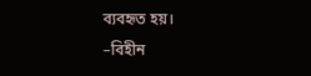ব্যবহৃত হয়।
–বিহীন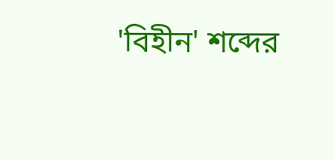'বিহীন' শব্দের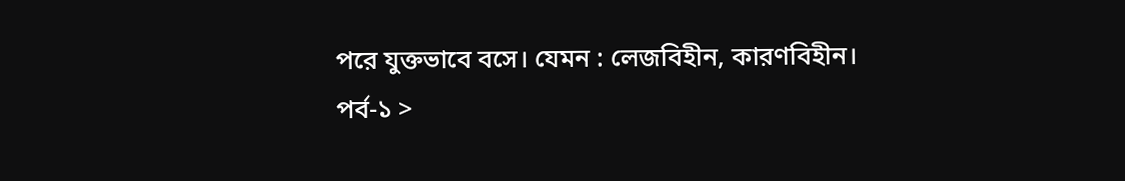পরে যুক্তভাবে বসে। যেমন : লেজবিহীন, কারণবিহীন।
পর্ব-১ >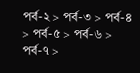পর্ব-২ > পর্ব-৩ > পর্ব-৪ > পর্ব-৫ > পর্ব-৬ > পর্ব-৭ >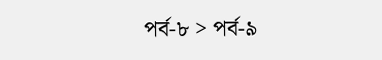পর্ব-৮ > পর্ব-৯